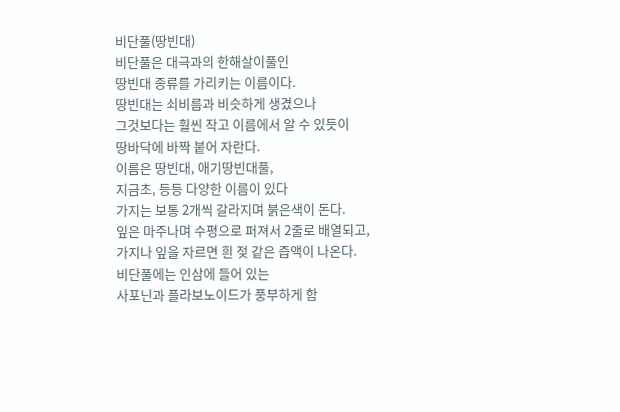비단풀(땅빈대)
비단풀은 대극과의 한해살이풀인
땅빈대 종류를 가리키는 이름이다.
땅빈대는 쇠비름과 비슷하게 생겼으나
그것보다는 훨씬 작고 이름에서 알 수 있듯이
땅바닥에 바짝 붙어 자란다.
이름은 땅빈대, 애기땅빈대풀,
지금초, 등등 다양한 이름이 있다
가지는 보통 2개씩 갈라지며 붉은색이 돈다.
잎은 마주나며 수평으로 퍼져서 2줄로 배열되고,
가지나 잎을 자르면 흰 젖 같은 즙액이 나온다.
비단풀에는 인삼에 들어 있는
사포닌과 플라보노이드가 풍부하게 함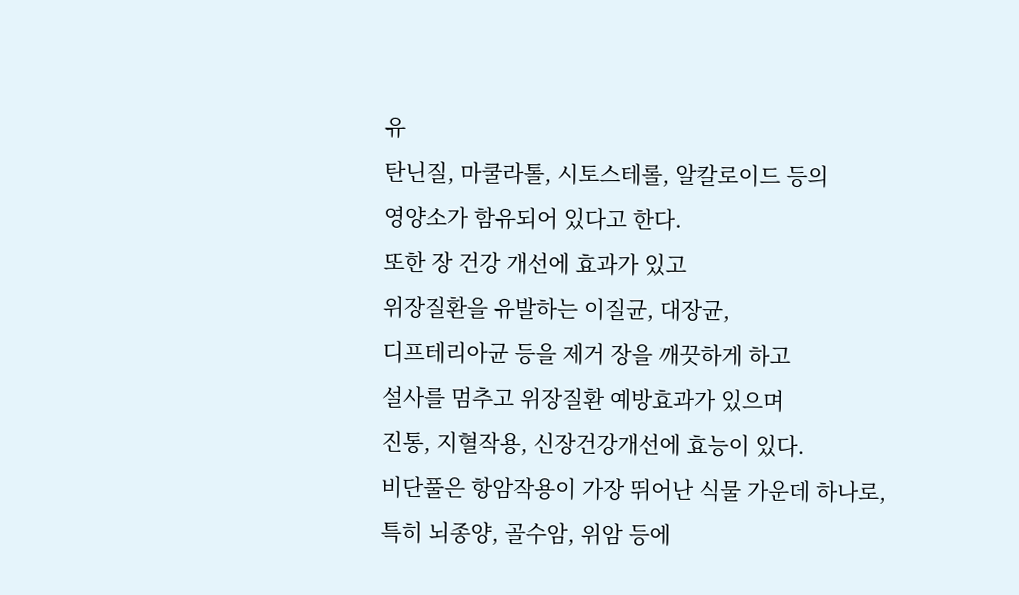유
탄닌질, 마쿨라톨, 시토스테롤, 알칼로이드 등의
영양소가 함유되어 있다고 한다.
또한 장 건강 개선에 효과가 있고
위장질환을 유발하는 이질균, 대장균,
디프테리아균 등을 제거 장을 깨끗하게 하고
설사를 멈추고 위장질환 예방효과가 있으며
진통, 지혈작용, 신장건강개선에 효능이 있다.
비단풀은 항암작용이 가장 뛰어난 식물 가운데 하나로,
특히 뇌종양, 골수암, 위암 등에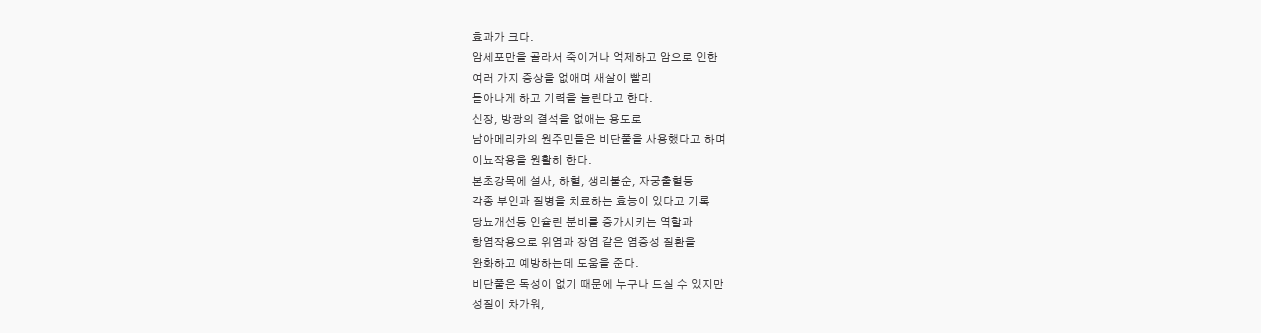효과가 크다.
암세포만을 골라서 죽이거나 억제하고 암으로 인한
여러 가지 증상을 없애며 새살이 빨리
돋아나게 하고 기력을 늘린다고 한다.
신장, 방광의 결석을 없애는 용도로
남아메리카의 원주민들은 비단풀을 사용했다고 하며
이뇨작용을 원활히 한다.
본초강목에 설사, 하혈, 생리불순, 자궁출혈등
각종 부인과 질병을 치료하는 효능이 있다고 기록
당뇨개선등 인슐린 분비를 증가시키는 역할과
항염작용으로 위염과 장염 같은 염증성 질환을
완화하고 예방하는데 도움을 준다.
비단풀은 독성이 없기 때문에 누구나 드실 수 있지만
성질이 차가워,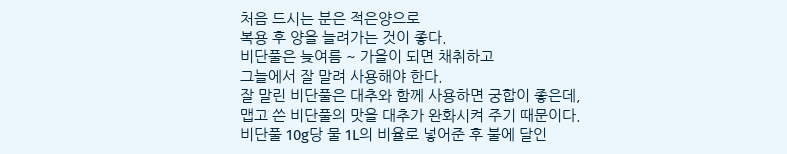처음 드시는 분은 적은양으로
복용 후 양을 늘려가는 것이 좋다.
비단풀은 늦여름 ~ 가을이 되면 채취하고
그늘에서 잘 말려 사용해야 한다.
잘 말린 비단풀은 대추와 함께 사용하면 궁합이 좋은데,
맵고 쓴 비단풀의 맛을 대추가 완화시켜 주기 때문이다.
비단풀 10g당 물 1L의 비율로 넣어준 후 불에 달인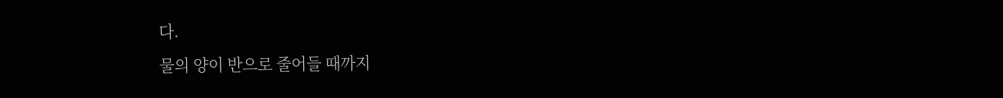다.
물의 양이 반으로 줄어들 때까지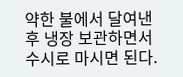약한 불에서 달여낸 후 냉장 보관하면서
수시로 마시면 된다.